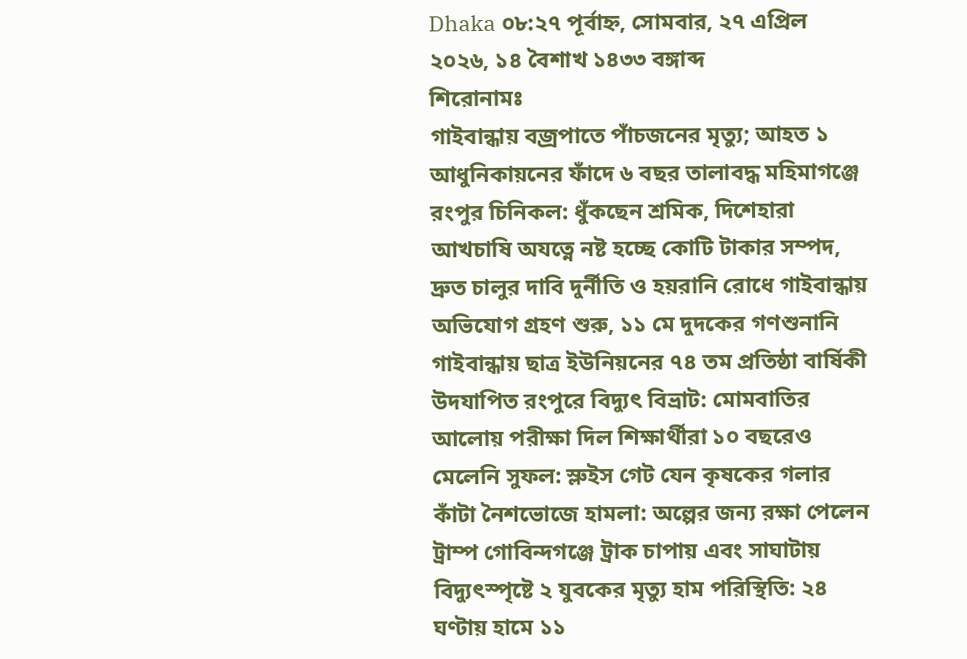Dhaka ০৮:২৭ পূর্বাহ্ন, সোমবার, ২৭ এপ্রিল ২০২৬, ১৪ বৈশাখ ১৪৩৩ বঙ্গাব্দ
শিরোনামঃ
গাইবান্ধায় বজ্রপাতে পাঁচজনের মৃত্যু; আহত ১ আধুনিকায়নের ফাঁদে ৬ বছর তালাবদ্ধ মহিমাগঞ্জে রংপুর চিনিকল: ধুঁকছেন শ্রমিক, দিশেহারা আখচাষি অযত্নে নষ্ট হচ্ছে কোটি টাকার সম্পদ, দ্রুত চালুর দাবি দুর্নীতি ও হয়রানি রোধে গাইবান্ধায় অভিযোগ গ্রহণ শুরু, ১১ মে দুদকের গণশুনানি গাইবান্ধায় ছাত্র ইউনিয়নের ৭৪ তম প্রতিষ্ঠা বার্ষিকী উদযাপিত রংপুরে বিদ্যুৎ বিভ্রাট: মোমবাতির আলোয় পরীক্ষা দিল শিক্ষার্থীরা ১০ বছরেও মেলেনি সুফল: স্লুইস গেট যেন কৃষকের গলার কাঁটা নৈশভোজে হামলা: অল্পের জন্য রক্ষা পেলেন ট্রাম্প গোবিন্দগঞ্জে ট্রাক চাপায় এবং সাঘাটায় বিদ্যুৎস্পৃষ্টে ২ যুবকের মৃত্যু হাম পরিস্থিতি: ২৪ ঘণ্টায় হামে ১১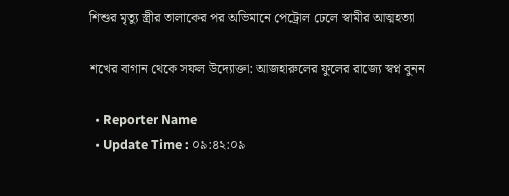শিশুর মৃত্যু স্ত্রীর তালাকের পর অভিমানে পেট্রোল ঢেলে স্বামীর আত্মহত্যা

শখের বাগান থেকে সফল উদ্যোক্তা: আজহারুলের ফুলের রাজ্যে স্বপ্ন বুনন

  • Reporter Name
  • Update Time : ০৯:৪২:০৯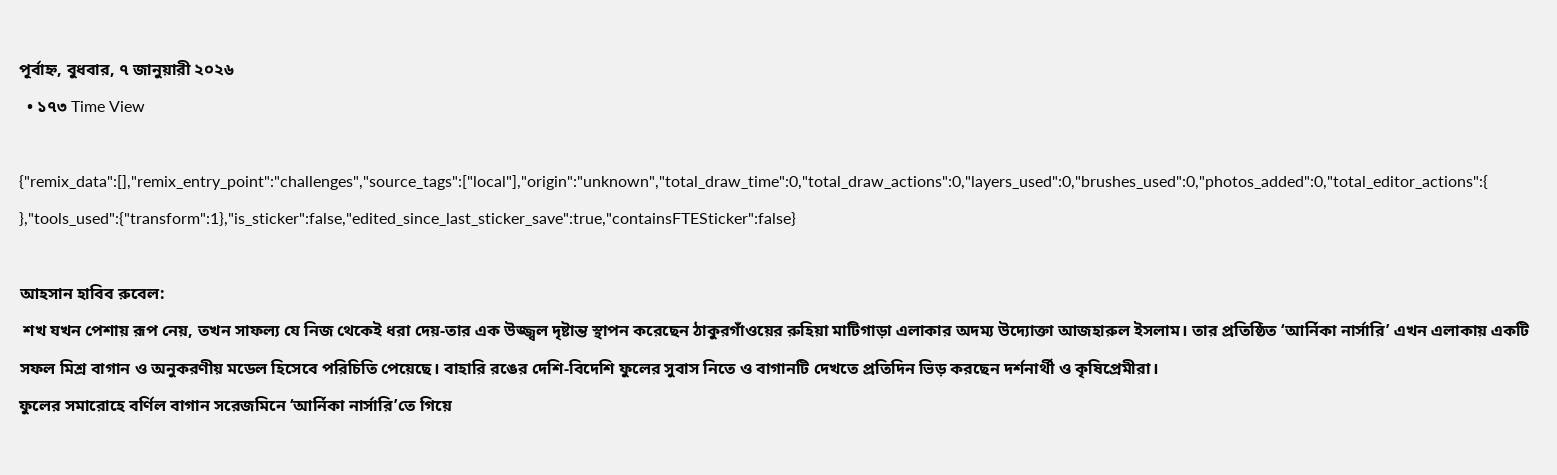পূর্বাহ্ন, বুধবার, ৭ জানুয়ারী ২০২৬
  • ১৭৩ Time View

{"remix_data":[],"remix_entry_point":"challenges","source_tags":["local"],"origin":"unknown","total_draw_time":0,"total_draw_actions":0,"layers_used":0,"brushes_used":0,"photos_added":0,"total_editor_actions":{},"tools_used":{"transform":1},"is_sticker":false,"edited_since_last_sticker_save":true,"containsFTESticker":false}

আহসান হাবিব রুবেল:
 শখ যখন পেশায় রূপ নেয়, তখন সাফল্য যে নিজ থেকেই ধরা দেয়-তার এক উজ্জ্বল দৃষ্টান্ত স্থাপন করেছেন ঠাকুরগাঁওয়ের রুহিয়া মাটিগাড়া এলাকার অদম্য উদ্যোক্তা আজহারুল ইসলাম। তার প্রতিষ্ঠিত ‘আর্নিকা নার্সারি’ এখন এলাকায় একটি সফল মিশ্র বাগান ও অনুকরণীয় মডেল হিসেবে পরিচিতি পেয়েছে। বাহারি রঙের দেশি-বিদেশি ফুলের সুবাস নিতে ও বাগানটি দেখতে প্রতিদিন ভিড় করছেন দর্শনার্থী ও কৃষিপ্রেমীরা।
ফুলের সমারোহে বর্ণিল বাগান সরেজমিনে ‘আর্নিকা নার্সারি’তে গিয়ে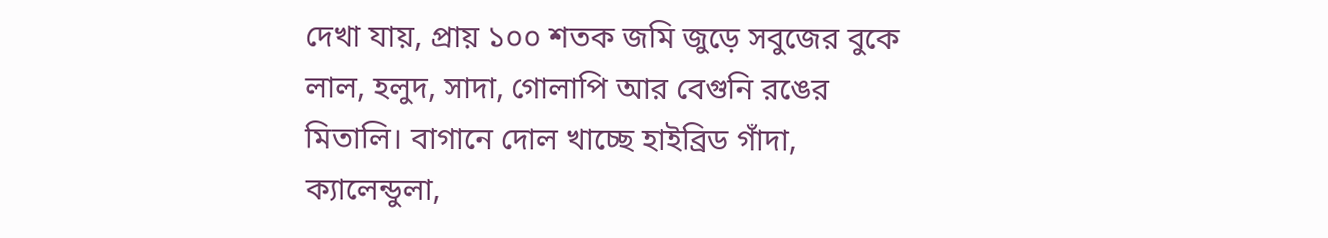দেখা যায়, প্রায় ১০০ শতক জমি জুড়ে সবুজের বুকে লাল, হলুদ, সাদা, গোলাপি আর বেগুনি রঙের মিতালি। বাগানে দোল খাচ্ছে হাইব্রিড গাঁদা, ক্যালেন্ডুলা,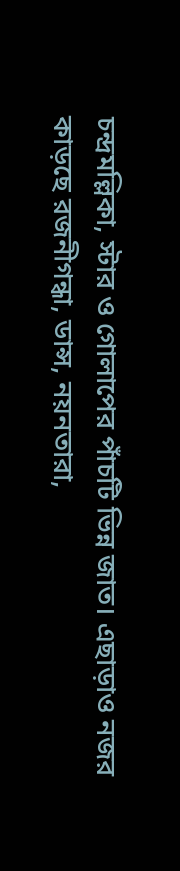চন্দ্রমল্লিকা, স্টার ও গোলাপের পাঁচটি ভিন্ন জাত। এছাড়াও নজর কাড়ছে রজনীগন্ধা, ডান্স, নয়নতারা,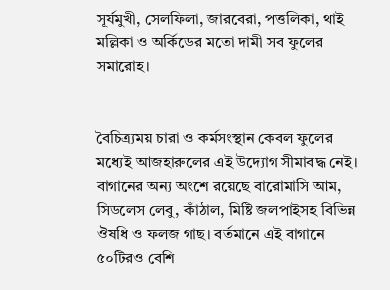সূর্যমুখী, সেলফিলা, জারবেরা, পত্তলিকা, থাই মল্লিকা ও অর্কিডের মতো দামী সব ফুলের সমারোহ।


বৈচিত্র্যময় চারা ও কর্মসংস্থান কেবল ফুলের মধ্যেই আজহারুলের এই উদ্যোগ সীমাবদ্ধ নেই। বাগানের অন্য অংশে রয়েছে বারোমাসি আম, সিডলেস লেবু, কাঁঠাল, মিষ্টি জলপাইসহ বিভিন্ন ঔষধি ও ফলজ গাছ। বর্তমানে এই বাগানে ৫০টিরও বেশি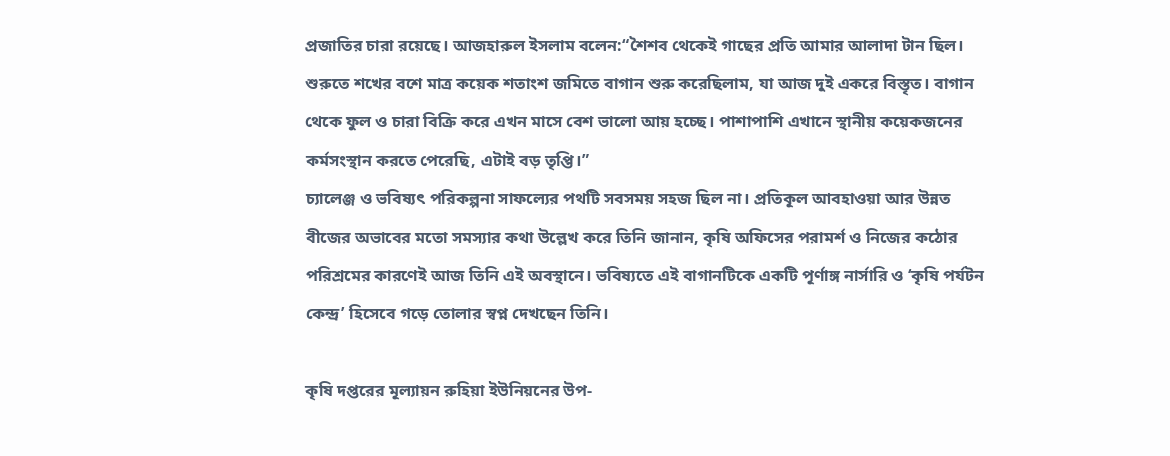প্রজাতির চারা রয়েছে। আজহারুল ইসলাম বলেন:“শৈশব থেকেই গাছের প্রতি আমার আলাদা টান ছিল। শুরুতে শখের বশে মাত্র কয়েক শতাংশ জমিতে বাগান শুরু করেছিলাম, যা আজ দুই একরে বিস্তৃত। বাগান থেকে ফুল ও চারা বিক্রি করে এখন মাসে বেশ ভালো আয় হচ্ছে। পাশাপাশি এখানে স্থানীয় কয়েকজনের কর্মসংস্থান করতে পেরেছি, এটাই বড় তৃপ্তি।”
চ্যালেঞ্জ ও ভবিষ্যৎ পরিকল্পনা সাফল্যের পথটি সবসময় সহজ ছিল না। প্রতিকূল আবহাওয়া আর উন্নত বীজের অভাবের মতো সমস্যার কথা উল্লেখ করে তিনি জানান, কৃষি অফিসের পরামর্শ ও নিজের কঠোর পরিশ্রমের কারণেই আজ তিনি এই অবস্থানে। ভবিষ্যতে এই বাগানটিকে একটি পূর্ণাঙ্গ নার্সারি ও ‘কৃষি পর্যটন কেন্দ্র’ হিসেবে গড়ে তোলার স্বপ্ন দেখছেন তিনি।

কৃষি দপ্তরের মূল্যায়ন রুহিয়া ইউনিয়নের উপ-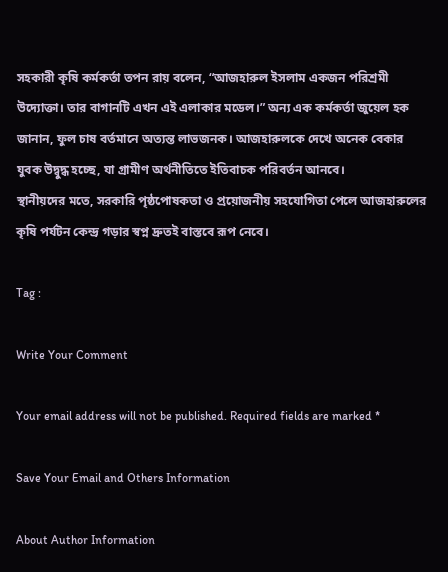সহকারী কৃষি কর্মকর্তা তপন রায় বলেন, “আজহারুল ইসলাম একজন পরিশ্রমী উদ্যোক্তা। তার বাগানটি এখন এই এলাকার মডেল।” অন্য এক কর্মকর্তা জুয়েল হক জানান, ফুল চাষ বর্তমানে অত্যন্ত লাভজনক। আজহারুলকে দেখে অনেক বেকার যুবক উদ্বুদ্ধ হচ্ছে, যা গ্রামীণ অর্থনীতিতে ইতিবাচক পরিবর্তন আনবে।
স্থানীয়দের মতে, সরকারি পৃষ্ঠপোষকতা ও প্রয়োজনীয় সহযোগিতা পেলে আজহারুলের কৃষি পর্যটন কেন্দ্র গড়ার স্বপ্ন দ্রুতই বাস্তবে রূপ নেবে।

Tag :

Write Your Comment

Your email address will not be published. Required fields are marked *

Save Your Email and Others Information

About Author Information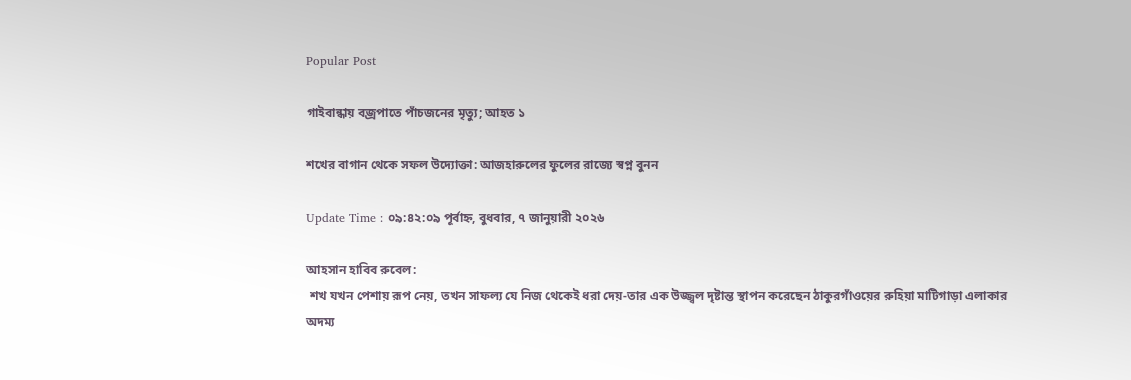Popular Post

গাইবান্ধায় বজ্রপাতে পাঁচজনের মৃত্যু; আহত ১

শখের বাগান থেকে সফল উদ্যোক্তা: আজহারুলের ফুলের রাজ্যে স্বপ্ন বুনন

Update Time : ০৯:৪২:০৯ পূর্বাহ্ন, বুধবার, ৭ জানুয়ারী ২০২৬

আহসান হাবিব রুবেল:
 শখ যখন পেশায় রূপ নেয়, তখন সাফল্য যে নিজ থেকেই ধরা দেয়-তার এক উজ্জ্বল দৃষ্টান্ত স্থাপন করেছেন ঠাকুরগাঁওয়ের রুহিয়া মাটিগাড়া এলাকার অদম্য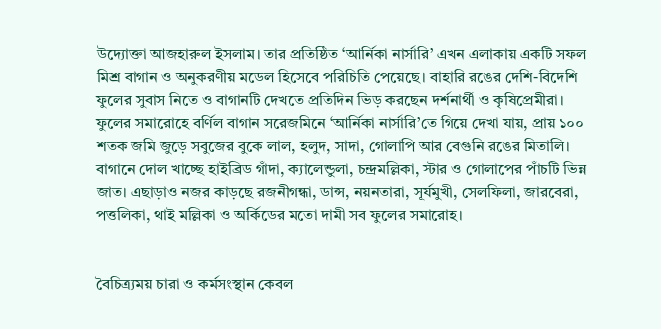উদ্যোক্তা আজহারুল ইসলাম। তার প্রতিষ্ঠিত ‘আর্নিকা নার্সারি’ এখন এলাকায় একটি সফল মিশ্র বাগান ও অনুকরণীয় মডেল হিসেবে পরিচিতি পেয়েছে। বাহারি রঙের দেশি-বিদেশি ফুলের সুবাস নিতে ও বাগানটি দেখতে প্রতিদিন ভিড় করছেন দর্শনার্থী ও কৃষিপ্রেমীরা।
ফুলের সমারোহে বর্ণিল বাগান সরেজমিনে ‘আর্নিকা নার্সারি’তে গিয়ে দেখা যায়, প্রায় ১০০ শতক জমি জুড়ে সবুজের বুকে লাল, হলুদ, সাদা, গোলাপি আর বেগুনি রঙের মিতালি। বাগানে দোল খাচ্ছে হাইব্রিড গাঁদা, ক্যালেন্ডুলা, চন্দ্রমল্লিকা, স্টার ও গোলাপের পাঁচটি ভিন্ন জাত। এছাড়াও নজর কাড়ছে রজনীগন্ধা, ডান্স, নয়নতারা, সূর্যমুখী, সেলফিলা, জারবেরা, পত্তলিকা, থাই মল্লিকা ও অর্কিডের মতো দামী সব ফুলের সমারোহ।


বৈচিত্র্যময় চারা ও কর্মসংস্থান কেবল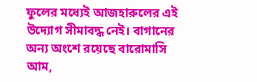ফুলের মধ্যেই আজহারুলের এই উদ্যোগ সীমাবদ্ধ নেই। বাগানের অন্য অংশে রয়েছে বারোমাসি আম,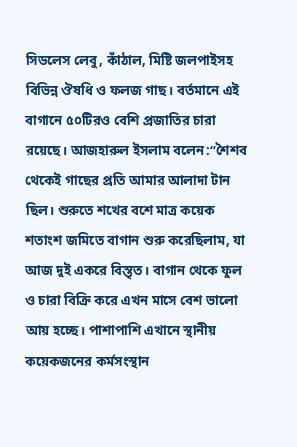সিডলেস লেবু, কাঁঠাল, মিষ্টি জলপাইসহ বিভিন্ন ঔষধি ও ফলজ গাছ। বর্তমানে এই বাগানে ৫০টিরও বেশি প্রজাতির চারা রয়েছে। আজহারুল ইসলাম বলেন:“শৈশব থেকেই গাছের প্রতি আমার আলাদা টান ছিল। শুরুতে শখের বশে মাত্র কয়েক শতাংশ জমিতে বাগান শুরু করেছিলাম, যা আজ দুই একরে বিস্তৃত। বাগান থেকে ফুল ও চারা বিক্রি করে এখন মাসে বেশ ভালো আয় হচ্ছে। পাশাপাশি এখানে স্থানীয় কয়েকজনের কর্মসংস্থান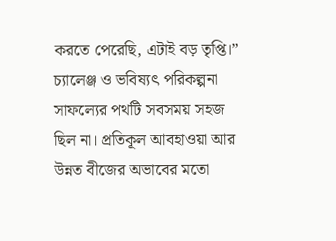করতে পেরেছি, এটাই বড় তৃপ্তি।”
চ্যালেঞ্জ ও ভবিষ্যৎ পরিকল্পনা সাফল্যের পথটি সবসময় সহজ ছিল না। প্রতিকূল আবহাওয়া আর উন্নত বীজের অভাবের মতো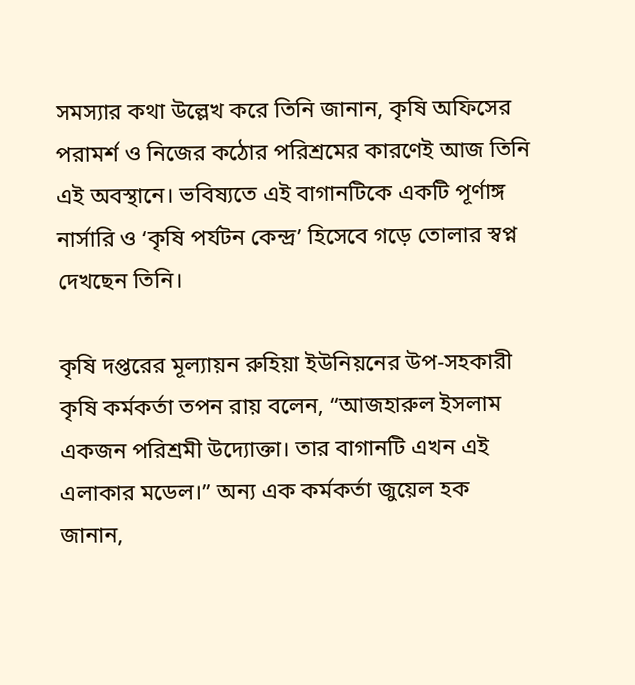সমস্যার কথা উল্লেখ করে তিনি জানান, কৃষি অফিসের পরামর্শ ও নিজের কঠোর পরিশ্রমের কারণেই আজ তিনি এই অবস্থানে। ভবিষ্যতে এই বাগানটিকে একটি পূর্ণাঙ্গ নার্সারি ও ‘কৃষি পর্যটন কেন্দ্র’ হিসেবে গড়ে তোলার স্বপ্ন দেখছেন তিনি।

কৃষি দপ্তরের মূল্যায়ন রুহিয়া ইউনিয়নের উপ-সহকারী কৃষি কর্মকর্তা তপন রায় বলেন, “আজহারুল ইসলাম একজন পরিশ্রমী উদ্যোক্তা। তার বাগানটি এখন এই এলাকার মডেল।” অন্য এক কর্মকর্তা জুয়েল হক জানান,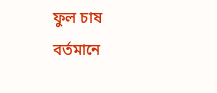ফুল চাষ বর্তমানে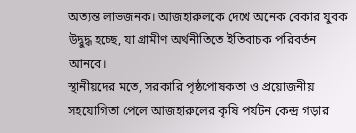অত্যন্ত লাভজনক। আজহারুলকে দেখে অনেক বেকার যুবক উদ্বুদ্ধ হচ্ছে, যা গ্রামীণ অর্থনীতিতে ইতিবাচক পরিবর্তন আনবে।
স্থানীয়দের মতে, সরকারি পৃষ্ঠপোষকতা ও প্রয়োজনীয় সহযোগিতা পেলে আজহারুলের কৃষি পর্যটন কেন্দ্র গড়ার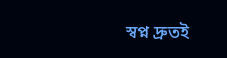স্বপ্ন দ্রুতই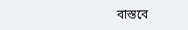বাস্তবে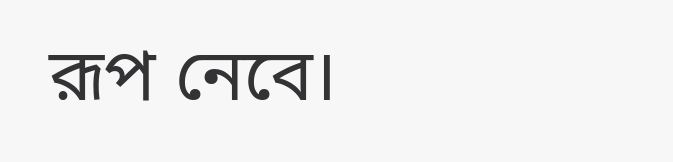রূপ নেবে।